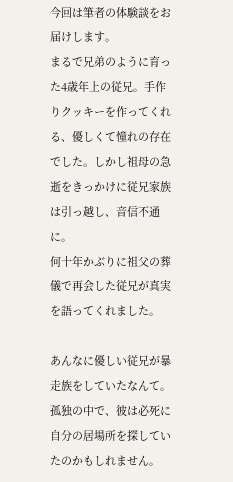今回は筆者の体験談をお届けします。
まるで兄弟のように育った4歳年上の従兄。手作りクッキーを作ってくれる、優しくて憧れの存在でした。しかし祖母の急逝をきっかけに従兄家族は引っ越し、音信不通に。
何十年かぶりに祖父の葬儀で再会した従兄が真実を語ってくれました。

あんなに優しい従兄が暴走族をしていたなんて。孤独の中で、彼は必死に自分の居場所を探していたのかもしれません。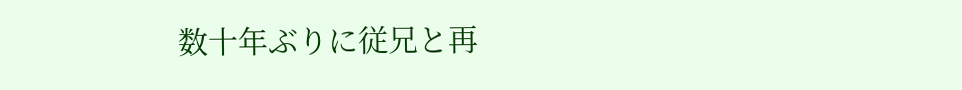数十年ぶりに従兄と再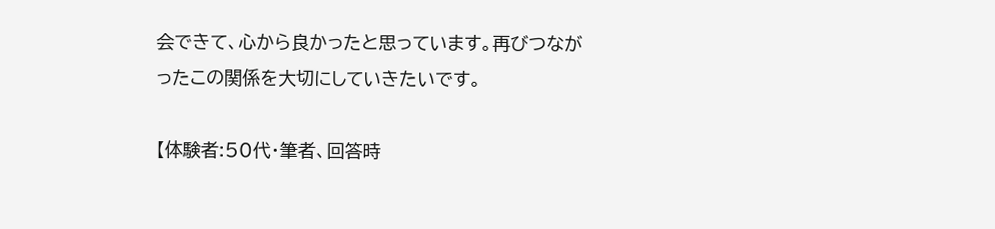会できて、心から良かったと思っています。再びつながったこの関係を大切にしていきたいです。

【体験者:50代・筆者、回答時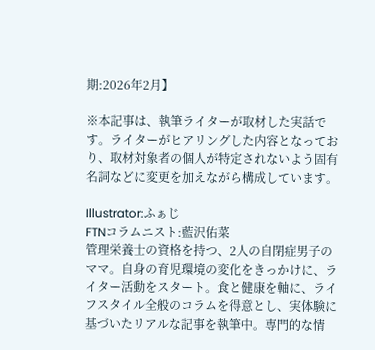期:2026年2月】

※本記事は、執筆ライターが取材した実話です。ライターがヒアリングした内容となっており、取材対象者の個人が特定されないよう固有名詞などに変更を加えながら構成しています。

Illustrator:ふぁじ
FTNコラムニスト:藍沢佑菜
管理栄養士の資格を持つ、2人の自閉症男子のママ。自身の育児環境の変化をきっかけに、ライター活動をスタート。食と健康を軸に、ライフスタイル全般のコラムを得意とし、実体験に基づいたリアルな記事を執筆中。専門的な情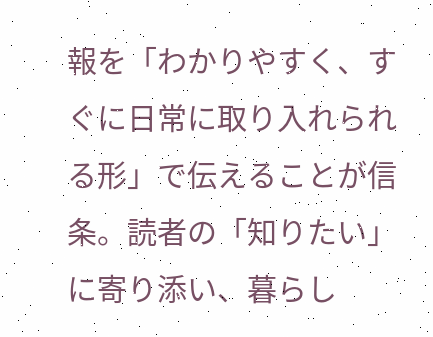報を「わかりやすく、すぐに日常に取り入れられる形」で伝えることが信条。読者の「知りたい」に寄り添い、暮らし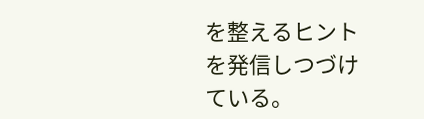を整えるヒントを発信しつづけている。